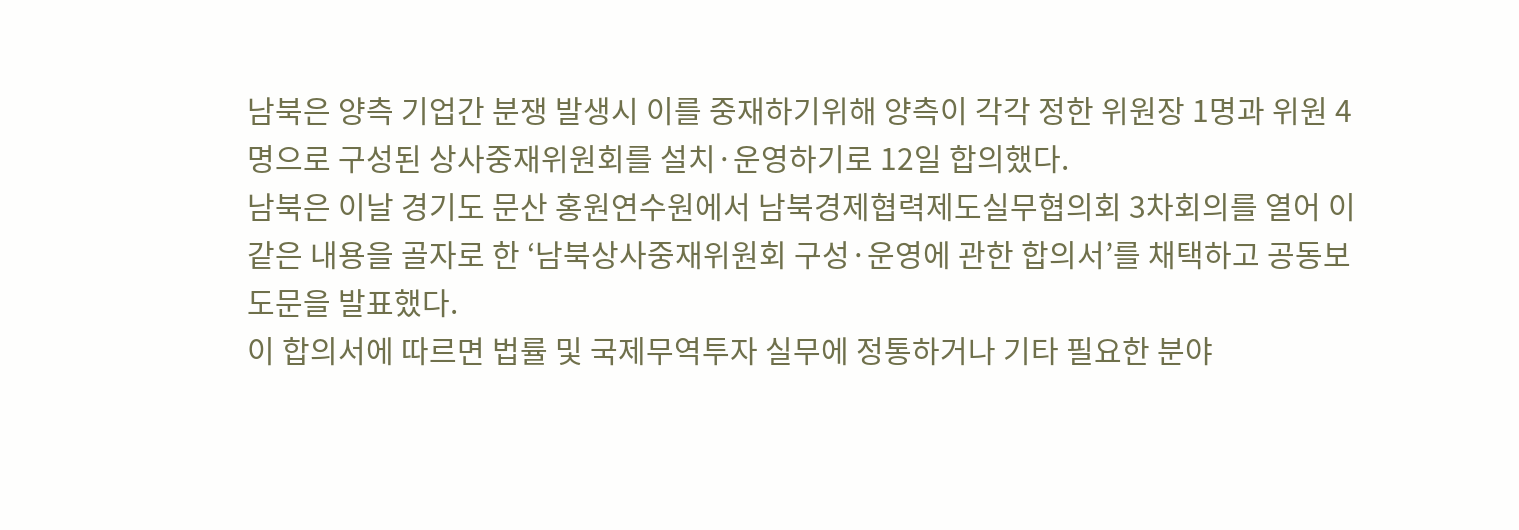남북은 양측 기업간 분쟁 발생시 이를 중재하기위해 양측이 각각 정한 위원장 1명과 위원 4명으로 구성된 상사중재위원회를 설치·운영하기로 12일 합의했다.
남북은 이날 경기도 문산 홍원연수원에서 남북경제협력제도실무협의회 3차회의를 열어 이같은 내용을 골자로 한 ‘남북상사중재위원회 구성·운영에 관한 합의서’를 채택하고 공동보도문을 발표했다.
이 합의서에 따르면 법률 및 국제무역투자 실무에 정통하거나 기타 필요한 분야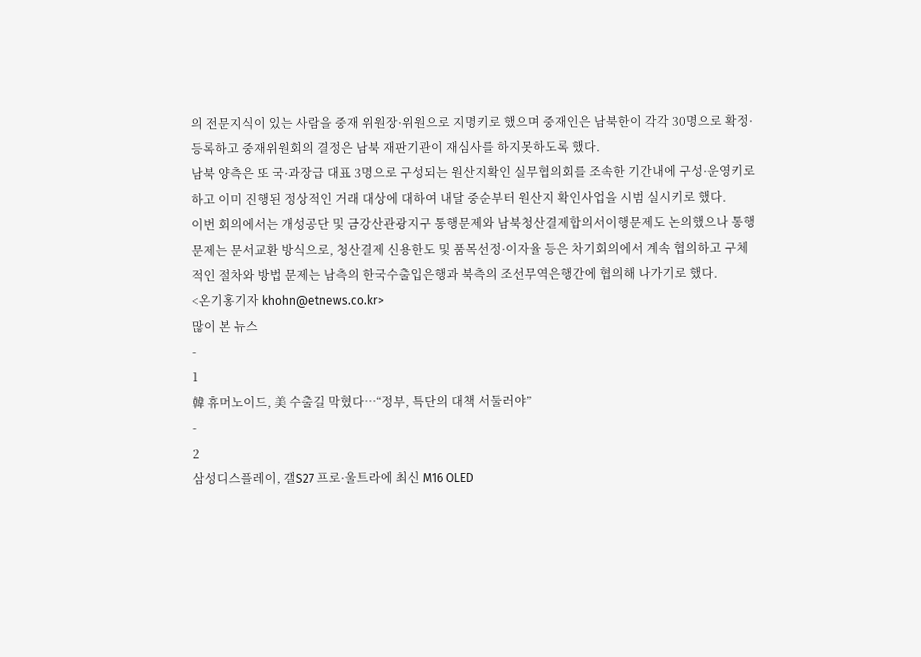의 전문지식이 있는 사람을 중재 위원장·위원으로 지명키로 했으며 중재인은 남북한이 각각 30명으로 확정·등록하고 중재위원회의 결정은 남북 재판기관이 재심사를 하지못하도록 했다.
남북 양측은 또 국·과장급 대표 3명으로 구성되는 원산지확인 실무협의회를 조속한 기간내에 구성·운영키로 하고 이미 진행된 정상적인 거래 대상에 대하여 내달 중순부터 원산지 확인사업을 시범 실시키로 했다.
이번 회의에서는 개성공단 및 금강산관광지구 통행문제와 남북청산결제합의서이행문제도 논의했으나 통행문제는 문서교환 방식으로, 청산결제 신용한도 및 품목선정·이자율 등은 차기회의에서 계속 협의하고 구체적인 절차와 방법 문제는 남측의 한국수출입은행과 북측의 조선무역은행간에 협의해 나가기로 했다.
<온기홍기자 khohn@etnews.co.kr>
많이 본 뉴스
-
1
韓 휴머노이드, 美 수출길 막혔다…“정부, 특단의 대책 서둘러야”
-
2
삼성디스플레이, 갤S27 프로·울트라에 최신 M16 OLED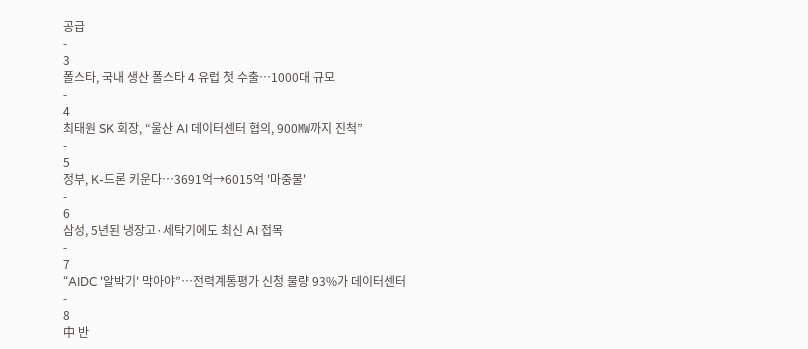공급
-
3
폴스타, 국내 생산 폴스타 4 유럽 첫 수출…1000대 규모
-
4
최태원 SK 회장, “울산 AI 데이터센터 협의, 900㎿까지 진척”
-
5
정부, K-드론 키운다…3691억→6015억 '마중물'
-
6
삼성, 5년된 냉장고·세탁기에도 최신 AI 접목
-
7
“AIDC '알박기' 막아야”…전력계통평가 신청 물량 93%가 데이터센터
-
8
中 반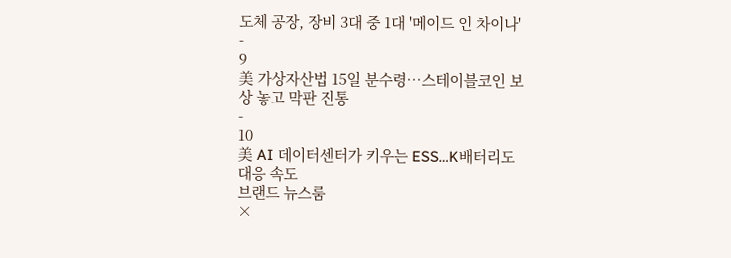도체 공장, 장비 3대 중 1대 '메이드 인 차이나'
-
9
美 가상자산법 15일 분수령…스테이블코인 보상 놓고 막판 진통
-
10
美 AI 데이터센터가 키우는 ESS…K배터리도 대응 속도
브랜드 뉴스룸
×